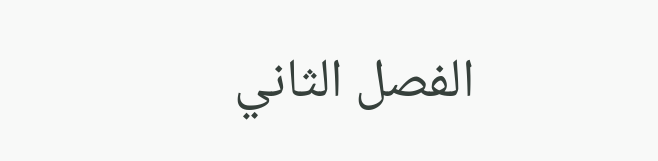الفصل الثاني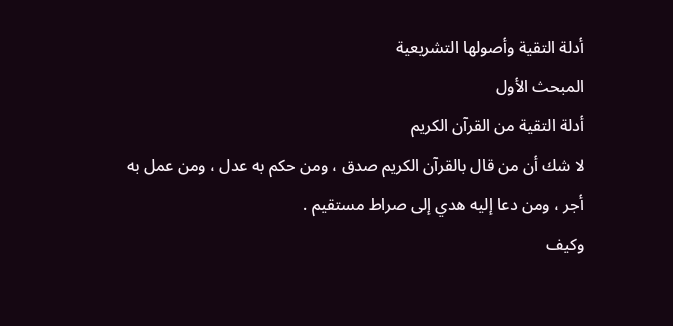أدلة التقية وأصولها التشريعية
المبحث الأول
أدلة التقية من القرآن الكريم
لا شك أن من قال بالقرآن الكريم صدق ، ومن حكم به عدل ، ومن عمل به
أجر ، ومن دعا إليه هدي إلى صراط مستقيم .
وكيف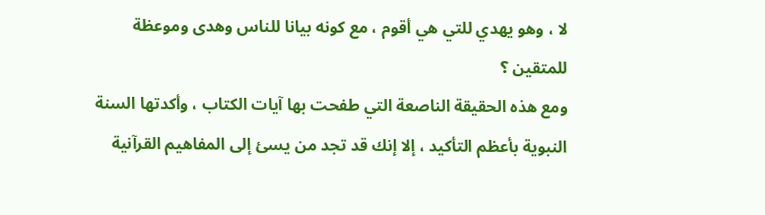لا ، وهو يهدي للتي هي أقوم ، مع كونه بيانا للناس وهدى وموعظة
للمتقين ؟
ومع هذه الحقيقة الناصعة التي طفحت بها آيات الكتاب ، وأكدتها السنة
النبوية بأعظم التأكيد ، إلا إنك قد تجد من يسئ إلى المفاهيم القرآنية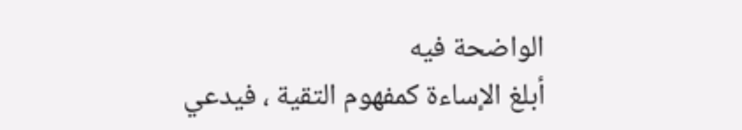الواضحة فيه
أبلغ الإساءة كمفهوم التقية ، فيدعي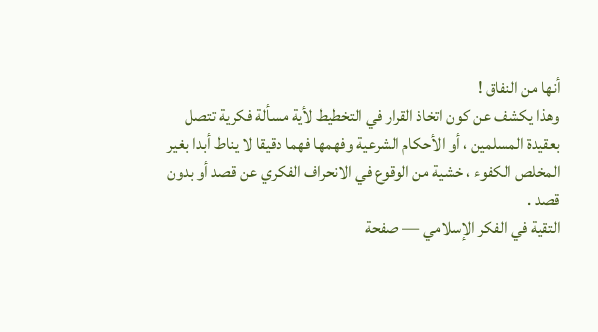أنها من النفاق !
وهذا يكشف عن كون اتخاذ القرار في التخطيط لأية مسألة فكرية تتصل
بعقيدة المسلمين ، أو الأحكام الشرعية وفهمها فهما دقيقا لا يناط أبدا بغير
المخلص الكفوء ، خشية من الوقوع في الانحراف الفكري عن قصد أو بدون قصد .
التقية في الفكر الإسلامي — صفحة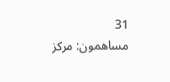31
مساهمون: مركز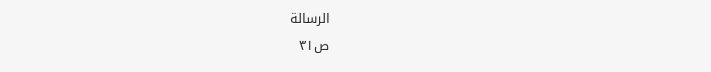الرسالة
ص٣١